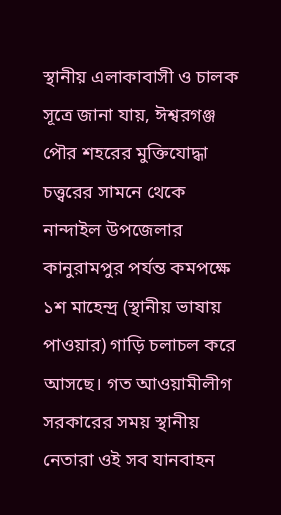স্থানীয় এলাকাবাসী ও চালক সূত্রে জানা যায়, ঈশ্বরগঞ্জ পৌর শহরের মুক্তিযোদ্ধা চত্ত্বরের সামনে থেকে নান্দাইল উপজেলার কানুরামপুর পর্যন্ত কমপক্ষে ১শ মাহেন্দ্র (স্থানীয় ভাষায় পাওয়ার) গাড়ি চলাচল করে আসছে। গত আওয়ামীলীগ সরকারের সময় স্থানীয় নেতারা ওই সব যানবাহন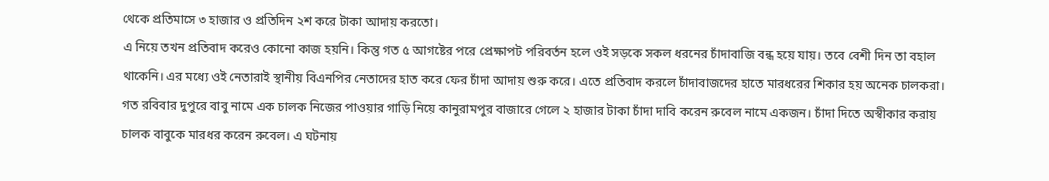থেকে প্রতিমাসে ৩ হাজার ও প্রতিদিন ২শ করে টাকা আদায় করতো।
এ নিয়ে তখন প্রতিবাদ করেও কোনো কাজ হয়নি। কিন্তু গত ৫ আগষ্টের পরে প্রেক্ষাপট পরিবর্তন হলে ওই সড়কে সকল ধরনের চাঁদাবাজি বন্ধ হয়ে যায়। তবে বেশী দিন তা বহাল থাকেনি। এর মধ্যে ওই নেতারাই স্থানীয় বিএনপির নেতাদের হাত করে ফের চাঁদা আদায় শুরু করে। এতে প্রতিবাদ করলে চাঁদাবাজদের হাতে মারধরের শিকার হয় অনেক চালকরা।
গত রবিবার দুপুরে বাবু নামে এক চালক নিজের পাওয়ার গাড়ি নিয়ে কানুরামপুর বাজারে গেলে ২ হাজার টাকা চাঁদা দাবি করেন রুবেল নামে একজন। চাঁদা দিতে অস্বীকার করায় চালক বাবুকে মারধর করেন রুবেল। এ ঘটনায়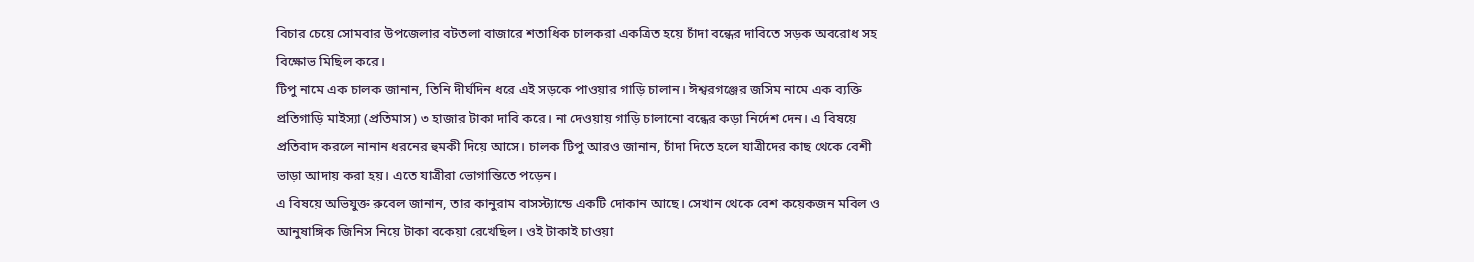বিচার চেয়ে সোমবার উপজেলার বটতলা বাজারে শতাধিক চালকরা একত্রিত হয়ে চাঁদা বন্ধের দাবিতে সড়ক অবরোধ সহ বিক্ষোভ মিছিল করে।
টিপু নামে এক চালক জানান, তিনি দীর্ঘদিন ধরে এই সড়কে পাওয়ার গাড়ি চালান। ঈশ্বরগঞ্জের জসিম নামে এক ব্যক্তি প্রতিগাড়ি মাইস্যা (প্রতিমাস) ৩ হাজার টাকা দাবি করে। না দেওয়ায় গাড়ি চালানো বন্ধের কড়া নির্দেশ দেন। এ বিষয়ে প্রতিবাদ করলে নানান ধরনের হুমকী দিয়ে আসে। চালক টিপু আরও জানান, চাঁদা দিতে হলে যাত্রীদের কাছ থেকে বেশী ভাড়া আদায় করা হয়। এতে যাত্রীরা ভোগান্তিতে পড়েন।
এ বিষয়ে অভিযুক্ত রুবেল জানান, তার কানুরাম বাসস্ট্যান্ডে একটি দোকান আছে। সেখান থেকে বেশ কয়েকজন মবিল ও আনুষাঙ্গিক জিনিস নিয়ে টাকা বকেয়া রেখেছিল। ওই টাকাই চাওয়া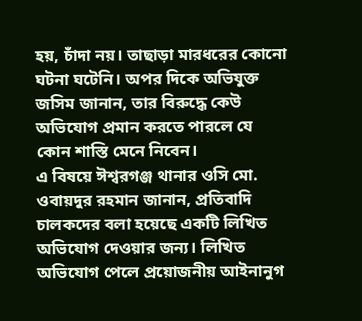হয়, চাঁদা নয়। তাছাড়া মারধরের কোনো ঘটনা ঘটেনি। অপর দিকে অভিযুক্ত জসিম জানান, তার বিরুদ্ধে কেউ অভিযোগ প্রমান করতে পারলে যে কোন শাস্তি মেনে নিবেন।
এ বিষয়ে ঈশ্বরগঞ্জ থানার ওসি মো. ওবায়দুর রহমান জানান, প্রতিবাদি চালকদের বলা হয়েছে একটি লিখিত অভিযোগ দেওয়ার জন্য। লিখিত অভিযোগ পেলে প্রয়োজনীয় আইনানুগ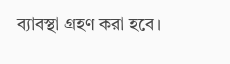ব্যাবস্থা গ্রহণ করা হবে।